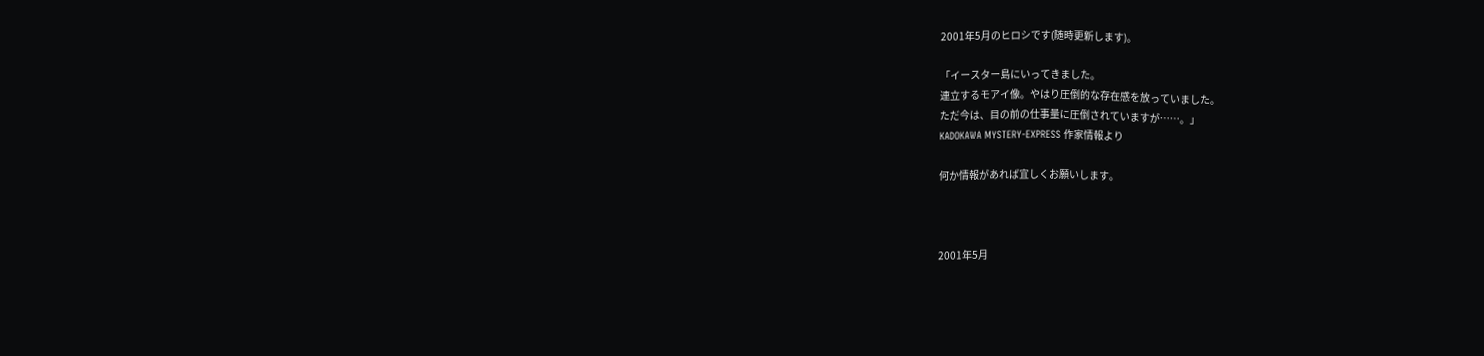2001年5月のヒロシです(随時更新します)。

「イースター島にいってきました。
連立するモアイ像。やはり圧倒的な存在感を放っていました。
ただ今は、目の前の仕事量に圧倒されていますが……。」
KADOKAWA MYSTERY-EXPRESS 作家情報より

何か情報があれば宜しくお願いします。



2001年5月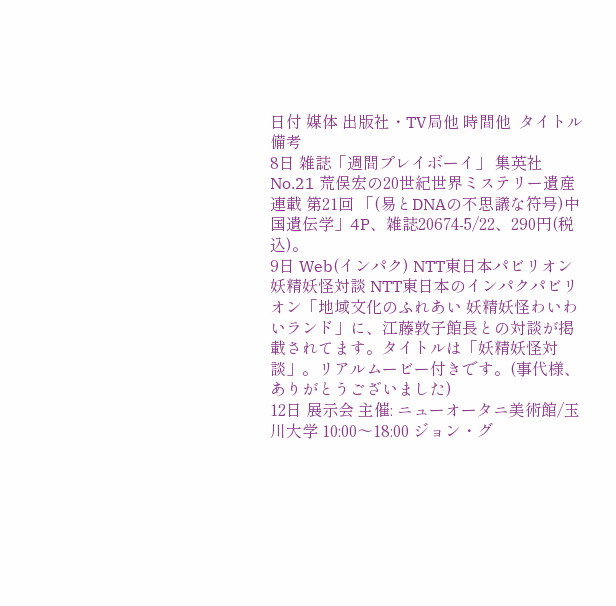日付 媒体 出版社・TV局他 時間他  タイトル 備考
8日 雑誌「週間プレイボーイ」 集英社 No.21 荒俣宏の20世紀世界ミステリー遺産 連載 第21回 「(易とDNAの不思議な符号)中国遺伝学」4P、雑誌20674-5/22、290円(税込)。
9日 Web(インパク) NTT東日本パビリオン 妖精妖怪対談 NTT東日本のインパクパビリオン「地域文化のふれあい 妖精妖怪わいわいランド」に、江藤敦子館長との対談が掲載されてます。タイトルは「妖精妖怪対談」。リアルムービー付きです。(事代様、ありがとうございました)
12日 展示会 主催: ニューオータニ美術館/玉川大学 10:00〜18:00 ジョン・グ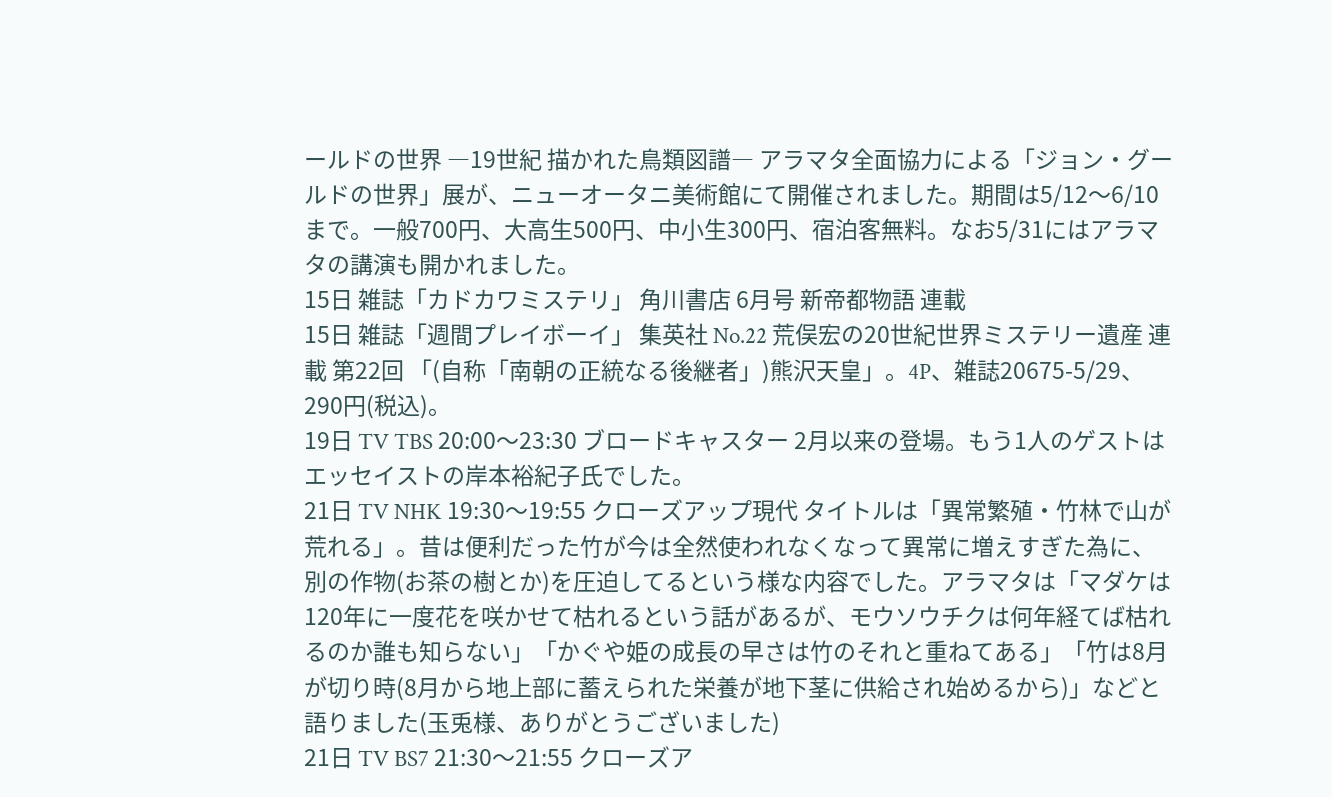ールドの世界 ―19世紀 描かれた鳥類図譜― アラマタ全面協力による「ジョン・グールドの世界」展が、ニューオータニ美術館にて開催されました。期間は5/12〜6/10まで。一般700円、大高生500円、中小生300円、宿泊客無料。なお5/31にはアラマタの講演も開かれました。
15日 雑誌「カドカワミステリ」 角川書店 6月号 新帝都物語 連載
15日 雑誌「週間プレイボーイ」 集英社 No.22 荒俣宏の20世紀世界ミステリー遺産 連載 第22回 「(自称「南朝の正統なる後継者」)熊沢天皇」。4P、雑誌20675-5/29、290円(税込)。
19日 TV TBS 20:00〜23:30 ブロードキャスター 2月以来の登場。もう1人のゲストはエッセイストの岸本裕紀子氏でした。
21日 TV NHK 19:30〜19:55 クローズアップ現代 タイトルは「異常繁殖・竹林で山が荒れる」。昔は便利だった竹が今は全然使われなくなって異常に増えすぎた為に、別の作物(お茶の樹とか)を圧迫してるという様な内容でした。アラマタは「マダケは120年に一度花を咲かせて枯れるという話があるが、モウソウチクは何年経てば枯れるのか誰も知らない」「かぐや姫の成長の早さは竹のそれと重ねてある」「竹は8月が切り時(8月から地上部に蓄えられた栄養が地下茎に供給され始めるから)」などと語りました(玉兎様、ありがとうございました)
21日 TV BS7 21:30〜21:55 クローズア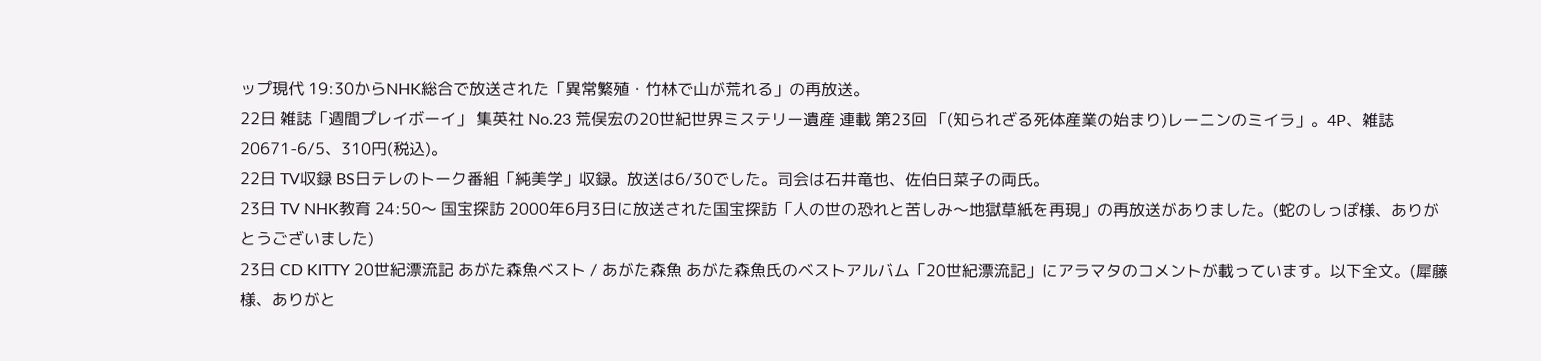ップ現代 19:30からNHK総合で放送された「異常繁殖・竹林で山が荒れる」の再放送。
22日 雑誌「週間プレイボーイ」 集英社 No.23 荒俣宏の20世紀世界ミステリー遺産 連載 第23回 「(知られざる死体産業の始まり)レーニンのミイラ」。4P、雑誌20671-6/5、310円(税込)。
22日 TV収録 BS日テレのトーク番組「純美学」収録。放送は6/30でした。司会は石井竜也、佐伯日菜子の両氏。
23日 TV NHK教育 24:50〜 国宝探訪 2000年6月3日に放送された国宝探訪「人の世の恐れと苦しみ〜地獄草紙を再現」の再放送がありました。(蛇のしっぽ様、ありがとうございました)
23日 CD KITTY 20世紀漂流記 あがた森魚ベスト / あがた森魚 あがた森魚氏のベストアルバム「20世紀漂流記」にアラマタのコメントが載っています。以下全文。(犀藤様、ありがと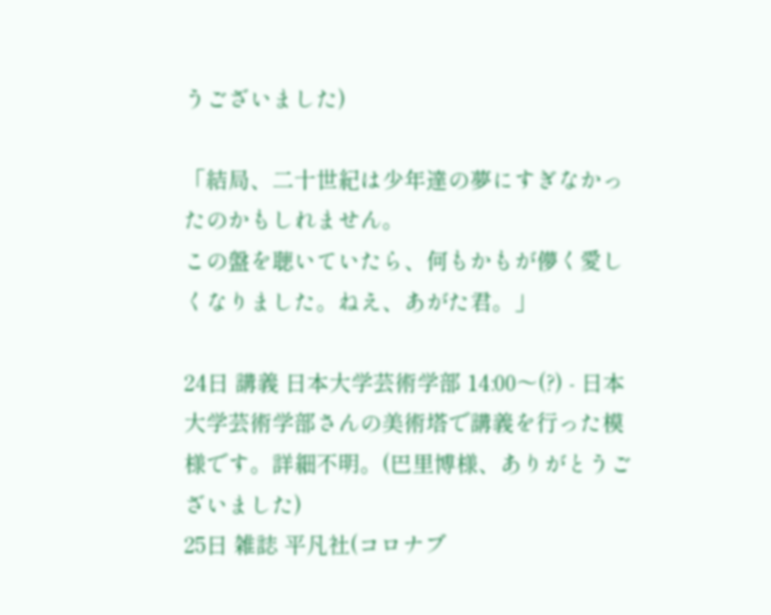うございました)

「結局、二十世紀は少年達の夢にすぎなかったのかもしれません。
この盤を聴いていたら、何もかもが儚く愛しくなりました。ねえ、あがた君。」

24日 講義 日本大学芸術学部 14:00〜(?) - 日本大学芸術学部さんの美術塔で講義を行った模様です。詳細不明。(巴里博様、ありがとうございました)
25日 雑誌 平凡社(コロナブ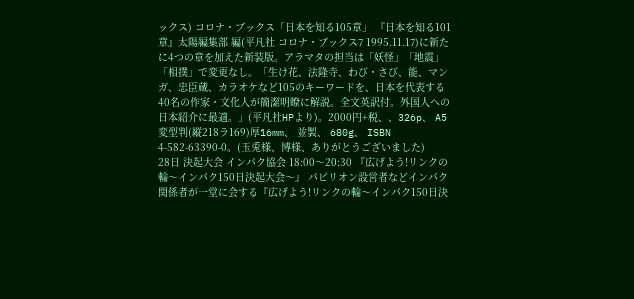ックス) コロナ・ブックス「日本を知る105章」 『日本を知る101章』太陽編集部 編(平凡社 コロナ・ブックス7 1995.11.17)に新たに4つの章を加えた新装版。アラマタの担当は「妖怪」「地震」「相撲」で変更なし。「生け花、法隆寺、わび・さび、能、マンガ、忠臣蔵、カラオケなど105のキーワードを、日本を代表する40名の作家・文化人が簡潔明瞭に解説。全文英訳付。外国人への日本紹介に最適。」(平凡社HPより)。2000円+税、、326p、 A5変型判(縦218ラ169)厚16mm、 並製、 680g、 ISBN 4-582-63390-0。(玉兎様、博様、ありがとうございました)
28日 決起大会 インパク協会 18:00〜20:30 『広げよう!リンクの輪〜インパク150日決起大会〜』 パビリオン設営者などインパク関係者が一堂に会する『広げよう!リンクの輪〜インパク150日決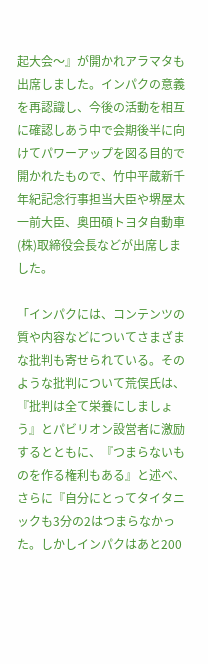起大会〜』が開かれアラマタも出席しました。インパクの意義を再認識し、今後の活動を相互に確認しあう中で会期後半に向けてパワーアップを図る目的で開かれたもので、竹中平蔵新千年紀記念行事担当大臣や堺屋太一前大臣、奥田碩トヨタ自動車(株)取締役会長などが出席しました。

「インパクには、コンテンツの質や内容などについてさまざまな批判も寄せられている。そのような批判について荒俣氏は、『批判は全て栄養にしましょう』とパビリオン設営者に激励するとともに、『つまらないものを作る権利もある』と述べ、さらに『自分にとってタイタニックも3分の2はつまらなかった。しかしインパクはあと200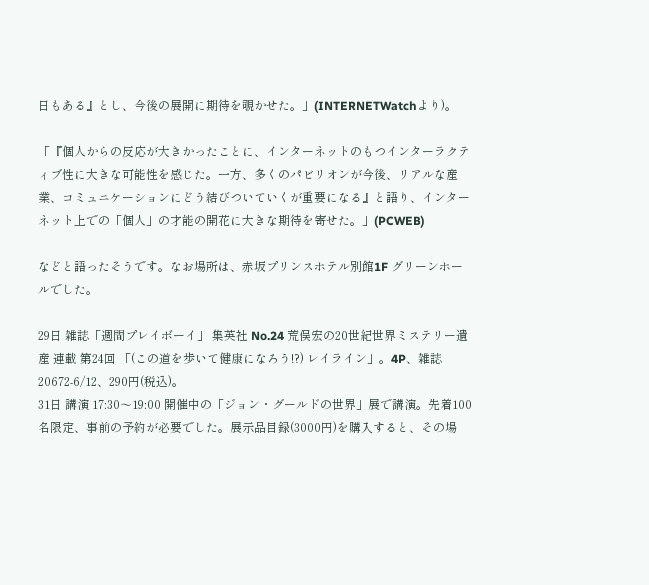日もある』とし、今後の展開に期待を覗かせた。」(INTERNETWatchより)。

「『個人からの反応が大きかったことに、インターネットのもつインターラクティブ性に大きな可能性を感じた。一方、多くのパビリオンが今後、リアルな産業、コミュニケーションにどう結びついていくが重要になる』と語り、インターネット上での「個人」の才能の開花に大きな期待を寄せた。」(PCWEB)

などと語ったそうです。なお場所は、赤坂プリンスホテル別館1F グリーンホールでした。

29日 雑誌「週間プレイボーイ」 集英社 No.24 荒俣宏の20世紀世界ミステリー遺産 連載 第24回 「(この道を歩いて健康になろう!?) レイライン」。4P、雑誌20672-6/12、290円(税込)。
31日 講演 17:30〜19:00 開催中の「ジョン・グールドの世界」展で講演。先着100名限定、事前の予約が必要でした。展示品目録(3000円)を購入すると、その場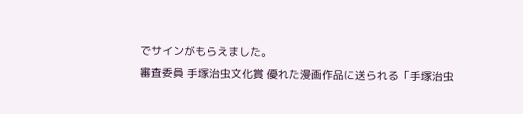でサインがもらえました。
審査委員 手塚治虫文化賞 優れた漫画作品に送られる「手塚治虫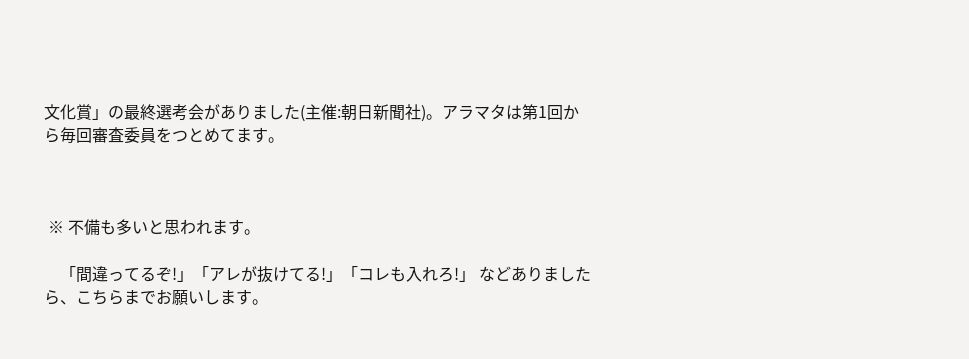文化賞」の最終選考会がありました(主催:朝日新聞社)。アラマタは第1回から毎回審査委員をつとめてます。



 ※ 不備も多いと思われます。

    「間違ってるぞ!」「アレが抜けてる!」「コレも入れろ!」 などありましたら、こちらまでお願いします。